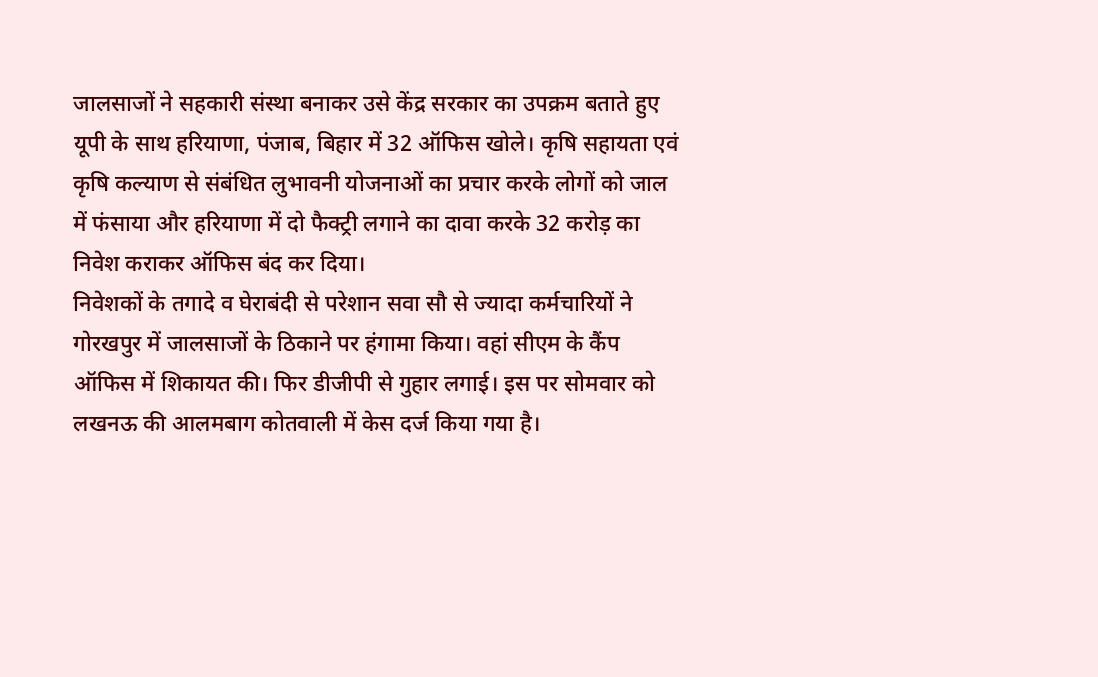जालसाजों ने सहकारी संस्था बनाकर उसे केंद्र सरकार का उपक्रम बताते हुए यूपी के साथ हरियाणा, पंजाब, बिहार में 32 ऑफिस खोले। कृषि सहायता एवं कृषि कल्याण से संबंधित लुभावनी योजनाओं का प्रचार करके लोगों को जाल में फंसाया और हरियाणा में दो फैक्ट्री लगाने का दावा करके 32 करोड़ का निवेश कराकर ऑफिस बंद कर दिया।
निवेशकों के तगादे व घेराबंदी से परेशान सवा सौ से ज्यादा कर्मचारियों ने गोरखपुर में जालसाजों के ठिकाने पर हंगामा किया। वहां सीएम के कैंप ऑफिस में शिकायत की। फिर डीजीपी से गुहार लगाई। इस पर सोमवार को लखनऊ की आलमबाग कोतवाली में केस दर्ज किया गया है।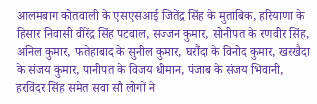आलमबाग कोतवाली के एसएसआई जितेंद्र सिंह के मुताबिक, हरियाणा के हिसार निवासी वीरेंद्र सिंह पटवाल, सज्जन कुमार, सोनीपत के रणवीर सिंह, अनिल कुमार, फतेहाबाद के सुनील कुमार, घरौंदा के विनोद कुमार, खरखैदा के संजय कुमार, पानीपत के विजय धीमान, पंजाब के संजय भिवानी, हरविंदर सिंह समेत सवा सौ लोगों ने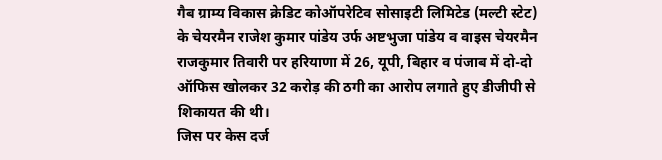गैब ग्राम्य विकास क्रेडिट कोऑपरेटिव सोसाइटी लिमिटेड (मल्टी स्टेट) के चेयरमैन राजेश कुमार पांडेय उर्फ अष्टभुजा पांडेय व वाइस चेयरमैन राजकुमार तिवारी पर हरियाणा में 26, यूपी, बिहार व पंजाब में दो-दो ऑफिस खोलकर 32 करोड़ की ठगी का आरोप लगाते हुए डीजीपी से शिकायत की थी।
जिस पर केस दर्ज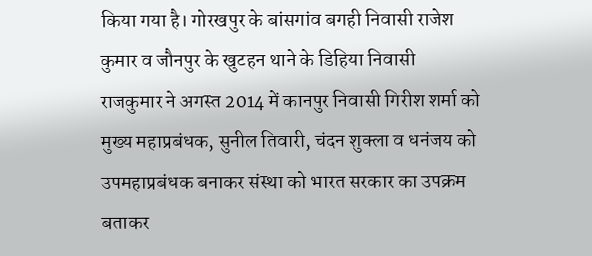किया गया है। गोरखपुर के बांसगांव बगही निवासी राजेश कुमार व जौनपुर के खुटहन थाने के डिहिया निवासी राजकुमार ने अगस्त 2014 में कानपुर निवासी गिरीश शर्मा को मुख्य महाप्रबंधक, सुनील तिवारी, चंदन शुक्ला व धनंजय को उपमहाप्रबंधक बनाकर संस्था को भारत सरकार का उपक्रम बताकर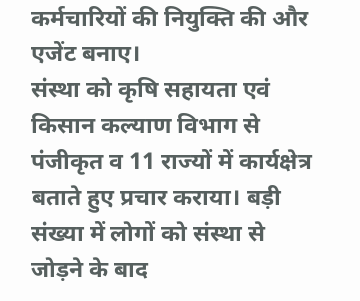कर्मचारियों की नियुक्ति की और एजेंट बनाए।
संस्था को कृषि सहायता एवं किसान कल्याण विभाग से पंजीकृत व 11 राज्यों में कार्यक्षेत्र बताते हुए प्रचार कराया। बड़ी संख्या में लोगों को संस्था से जोड़ने के बाद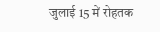जुलाई 15 में रोहतक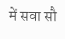में सवा सौ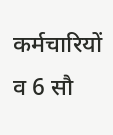कर्मचारियों व 6 सौ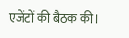एजेंटों की बैठक की।